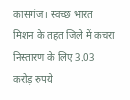कासगंज। स्वच्छ भारत मिशन के तहत जिले में कचरा निस्तारण के लिए 3.03 करोड़ रुपये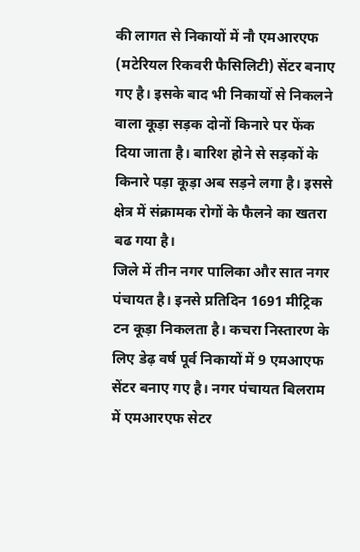की लागत से निकायों में नौ एमआरएफ (मटेरियल रिकवरी फैसिलिटी) सेंटर बनाए गए है। इसके बाद भी निकायों से निकलने वाला कूड़ा सड़क दोनों किनारे पर फेंक दिया जाता है। बारिश होने से सड़कों के किनारे पड़ा कूड़ा अब सड़ने लगा है। इससे क्षेत्र में संक्रामक रोगों के फैलने का खतरा बढ गया है।
जिले में तीन नगर पालिका और सात नगर पंचायत है। इनसे प्रतिदिन 1691 मीट्रिक टन कूड़ा निकलता है। कचरा निस्तारण के लिए डेढ़ वर्ष पूर्व निकायों में 9 एमआएफ सेंटर बनाए गए है। नगर पंचायत बिलराम में एमआरएफ सेटर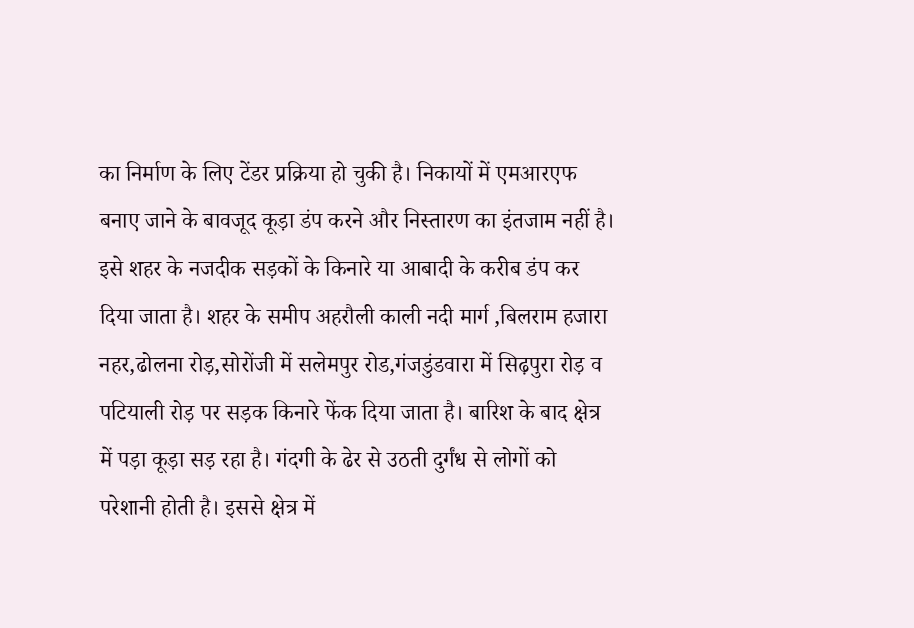का निर्माण के लिए टेंडर प्रक्रिया हो चुकी है। निकायों में एमआरएफ बनाए जाने के बावजूद कूड़ा डंप करने और निस्तारण का इंतजाम नहीं है।
इसे शहर के नजदीक सड़कों के किनारे या आबादी के करीब डंप कर दिया जाता है। शहर के समीप अहरौली काली नदी मार्ग ,बिलराम हजारा नहर,ढोलना रोड़,सोरोंजी में सलेमपुर रोड,गंजडुंडवारा में सिढ़पुरा रोड़ व पटियाली रोड़ पर सड़क किनारे फेंक दिया जाता है। बारिश के बाद क्षेत्र में पड़ा कूड़ा सड़ रहा है। गंदगी के ढेर से उठती दुर्गंध से लोगों को परेशानी होती है। इससे क्षेत्र में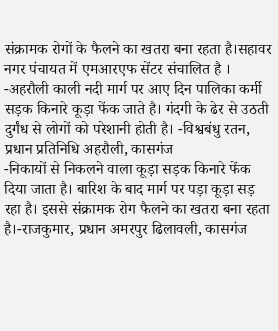संक्रामक रोगों के फैलने का खतरा बना रहता है।सहावर नगर पंचायत में एमआरएफ सेंटर संचालित है ।
-अहरौली काली नदी मार्ग पर आए दिन पालिका कर्मी सड़क किनारे कूड़ा फेंक जाते है। गंदगी के ढेर से उठती दुर्गंध से लोगों को परेशानी होती है। -विश्वबंधु रतन, प्रधान प्रतिनिधि अहरौली, कासगंज
-निकायों से निकलने वाला कूड़ा सड़क किनारे फेंक दिया जाता है। बारिश के बाद मार्ग पर पड़ा कूड़ा सड़ रहा है। इससे संक्रामक रोग फैलने का खतरा बना रहता है।-राजकुमार, प्रधान अमरपुर ढिलावली, कासगंज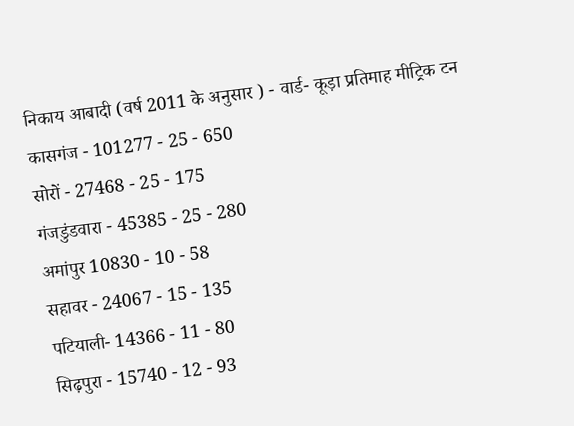निकाय आबादी (वर्ष 2011 के अनुसार ) - वार्ड- कूड़ा प्रतिमाह मीट्रिक टन
कासगंज - 101277 - 25 - 650
सोरों - 27468 - 25 - 175
गंजडुंडवारा - 45385 - 25 - 280
अमांपुर 10830 - 10 - 58
सहावर - 24067 - 15 - 135
पटियाली- 14366 - 11 - 80
सिढ़पुरा - 15740 - 12 - 93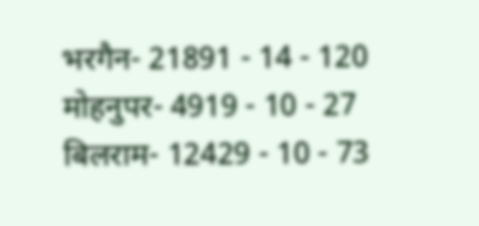भरगैन- 21891 - 14 - 120
मोहनुपर- 4919 - 10 - 27
बिलराम- 12429 - 10 - 73